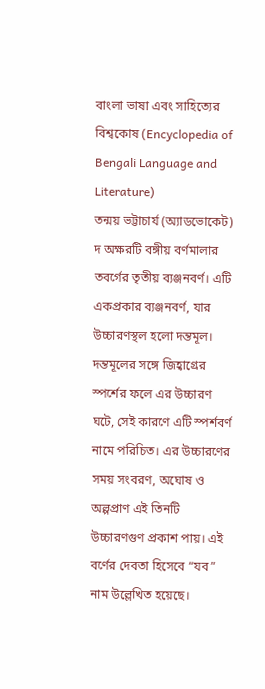বাংলা ভাষা এবং সাহিত্যের বিশ্বকোষ (Encyclopedia of Bengali Language and Literature)
তন্ময় ভট্টাচার্য (অ্যাডভোকেট)
দ অক্ষরটি বঙ্গীয় বর্ণমালার তবর্গের তৃতীয় ব্যঞ্জনবর্ণ। এটি একপ্রকার ব্যঞ্জনবর্ণ, যার উচ্চারণস্থল হলো দন্তমূল। দন্তমূলের সঙ্গে জিহ্বাগ্রের স্পর্শের ফলে এর উচ্চারণ ঘটে, সেই কারণে এটি স্পর্শবর্ণ নামে পরিচিত। এর উচ্চারণের সময় সংবরণ, অঘোষ ও অল্পপ্রাণ এই তিনটি উচ্চারণগুণ প্রকাশ পায়। এই বর্ণের দেবতা হিসেবে “যব” নাম উল্লেখিত হয়েছে।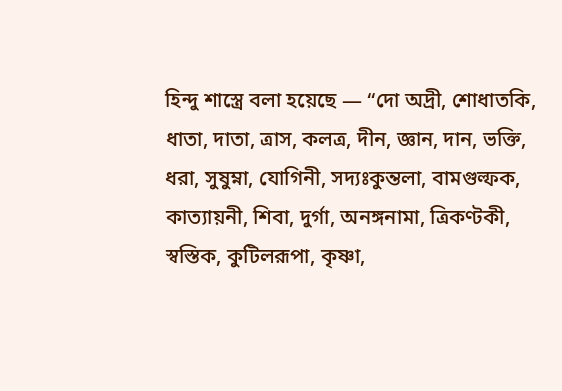হিন্দু শাস্ত্রে বলা হয়েছে — “দো অদ্রী, শোধাতকি, ধাতা, দাতা, ত্রাস, কলত্র, দীন, জ্ঞান, দান, ভক্তি, ধরা, সুষুম্না, যোগিনী, সদ্যঃকুন্তলা, বামগুল্ফক, কাত্যায়নী, শিবা, দুর্গা, অনঙ্গনামা, ত্রিকণ্টকী, স্বস্তিক, কুটিলরূপা, কৃষ্ণা,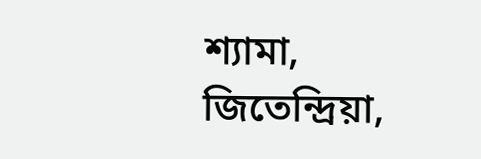শ্যামা, জিতেন্দ্রিয়া,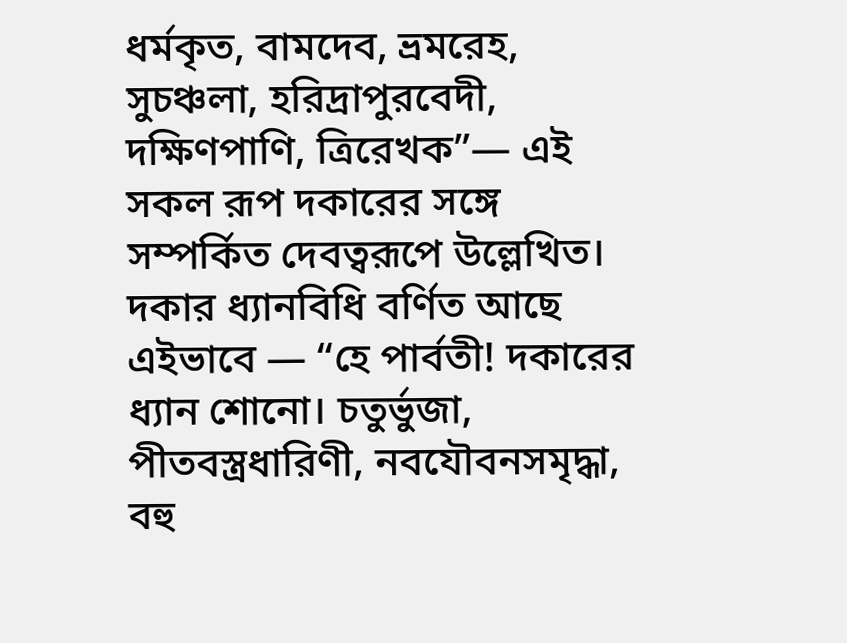ধর্মকৃত, বামদেব, ভ্রমরেহ, সুচঞ্চলা, হরিদ্রাপুরবেদী, দক্ষিণপাণি, ত্রিরেখক”— এই সকল রূপ দকারের সঙ্গে সম্পর্কিত দেবত্বরূপে উল্লেখিত।
দকার ধ্যানবিধি বর্ণিত আছে এইভাবে — “হে পার্বতী! দকারের ধ্যান শোনো। চতুর্ভুজা, পীতবস্ত্রধারিণী, নবযৌবনসমৃদ্ধা, বহু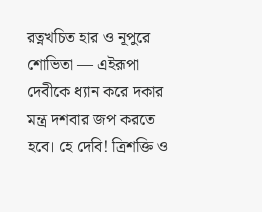রত্নখচিত হার ও নূপুরে শোভিতা — এইরূপা দেবীকে ধ্যান করে দকার মন্ত্র দশবার জপ করতে হবে। হে দেবি! ত্রিশক্তি ও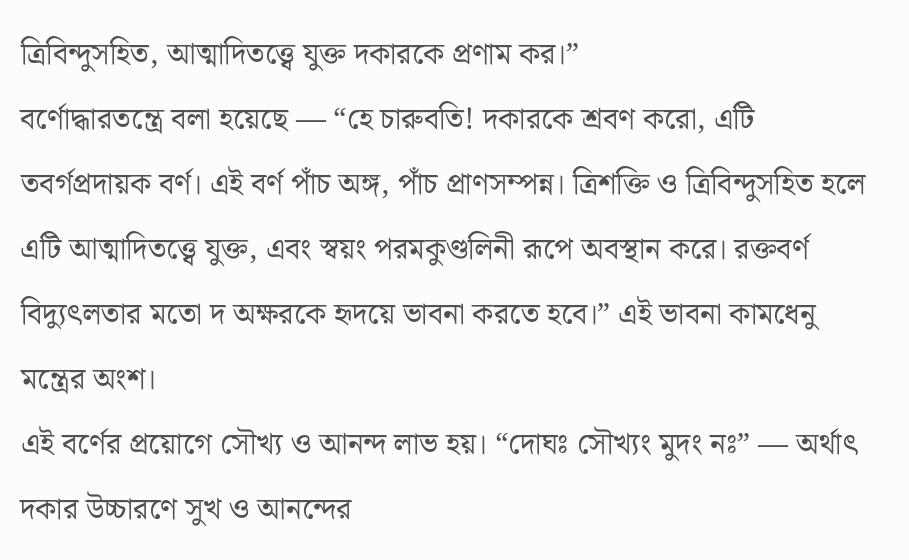ত্রিবিন্দুসহিত, আত্মাদিতত্ত্বে যুক্ত দকারকে প্রণাম কর।”
বর্ণোদ্ধারতন্ত্রে বলা হয়েছে — “হে চারুবতি! দকারকে শ্রবণ করো, এটি তবর্গপ্রদায়ক বর্ণ। এই বর্ণ পাঁচ অঙ্গ, পাঁচ প্রাণসম্পন্ন। ত্রিশক্তি ও ত্রিবিন্দুসহিত হলে এটি আত্মাদিতত্ত্বে যুক্ত, এবং স্বয়ং পরমকুণ্ডলিনী রূপে অবস্থান করে। রক্তবর্ণ বিদ্যুৎলতার মতো দ অক্ষরকে হৃদয়ে ভাবনা করতে হবে।” এই ভাবনা কামধেনু মন্ত্রের অংশ।
এই বর্ণের প্রয়োগে সৌখ্য ও আনন্দ লাভ হয়। “দোঘঃ সৌখ্যং মুদং নঃ” — অর্থাৎ দকার উচ্চারণে সুখ ও আনন্দের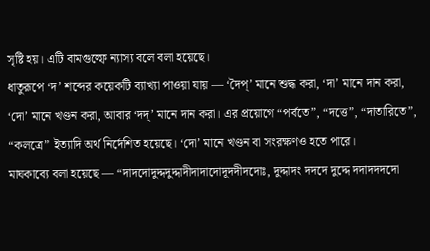সৃষ্টি হয়। এটি বামগুল্ফে ন্যাস্য বলে বলা হয়েছে।
ধাতুরূপে ‘দ’ শব্দের কয়েকটি ব্যাখ্যা পাওয়া যায় — ‘দৈপ্’ মানে শুদ্ধ করা, ‘দা’ মানে দান করা, ‘দো’ মানে খণ্ডন করা, আবার ‘দদ্’ মানে দান করা। এর প্রয়োগে “পর্বতে”, “দত্তে”, “দাতারিতে”, “কলত্রে” ইত্যাদি অর্থ নির্দেশিত হয়েছে। ‘দো’ মানে খণ্ডন বা সংরক্ষণও হতে পারে।
মাঘকাব্যে বলা হয়েছে — “দাদদোদুদ্দদুদ্দাদীদাদাদোদূদদীদদোঃ, দুদ্দাদং দদদে দুদ্দে দদাদদদদো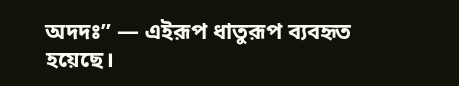অদদঃ” — এইরূপ ধাতুরূপ ব্যবহৃত হয়েছে।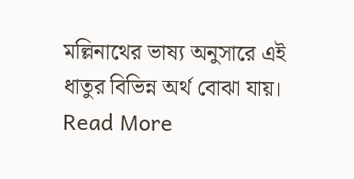মল্লিনাথের ভাষ্য অনুসারে এই ধাতুর বিভিন্ন অর্থ বোঝা যায়।
Read More